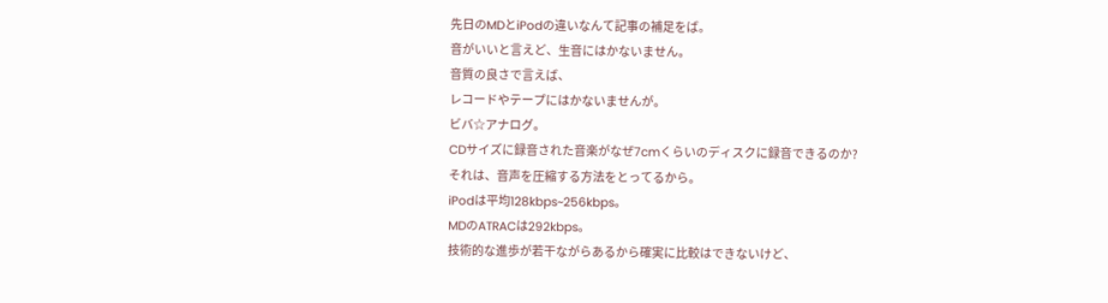先日のMDとiPodの違いなんて記事の補足をば。
音がいいと言えど、生音にはかないません。
音質の良さで言えば、
レコードやテープにはかないませんが。
ビバ☆アナログ。
CDサイズに録音された音楽がなぜ7cmくらいのディスクに録音できるのか?
それは、音声を圧縮する方法をとってるから。
iPodは平均128kbps~256kbps。
MDのATRACは292kbps。
技術的な進歩が若干ながらあるから確実に比較はできないけど、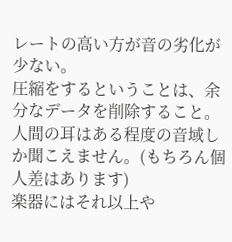レートの高い方が音の劣化が少ない。
圧縮をするということは、余分なデータを削除すること。
人間の耳はある程度の音域しか聞こえません。(もちろん個人差はあります)
楽器にはそれ以上や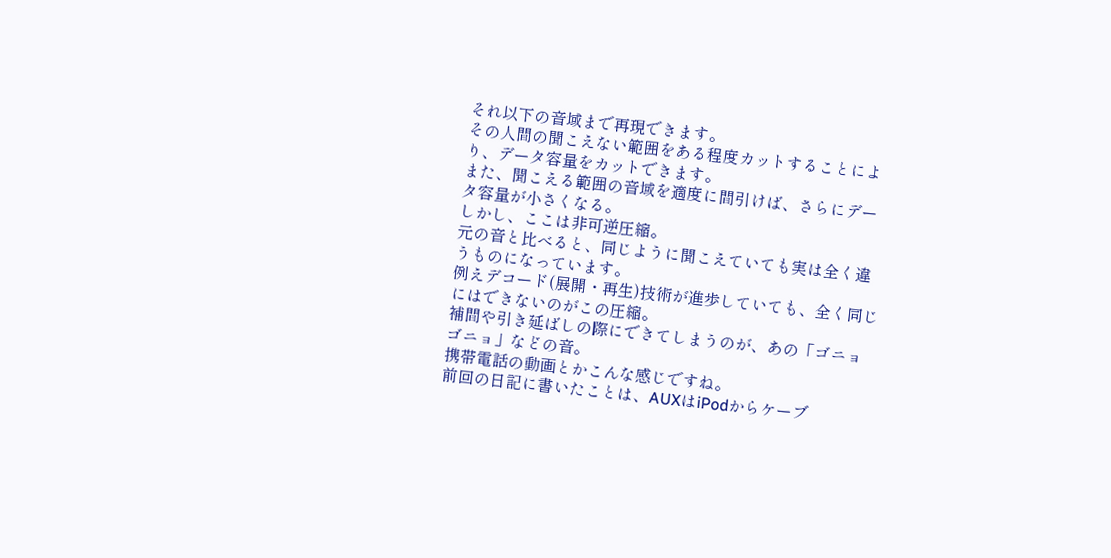それ以下の音域まで再現できます。
その人間の聞こえない範囲をある程度カットすることにより、データ容量をカットできます。
また、聞こえる範囲の音域を適度に間引けば、さらにデータ容量が小さくなる。
しかし、ここは非可逆圧縮。
元の音と比べると、同じように聞こえていても実は全く違うものになっています。
例えデコード(展開・再生)技術が進歩していても、全く同じにはできないのがこの圧縮。
補間や引き延ばしの際にできてしまうのが、あの「ゴニョゴニョ」などの音。
携帯電話の動画とかこんな感じですね。
前回の日記に書いたことは、AUXはiPodからケーブ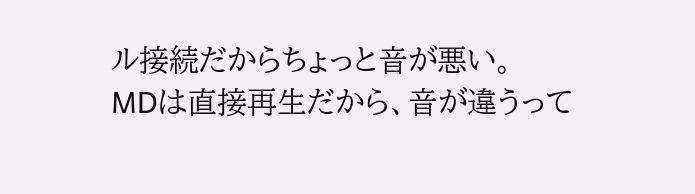ル接続だからちょっと音が悪い。
MDは直接再生だから、音が違うって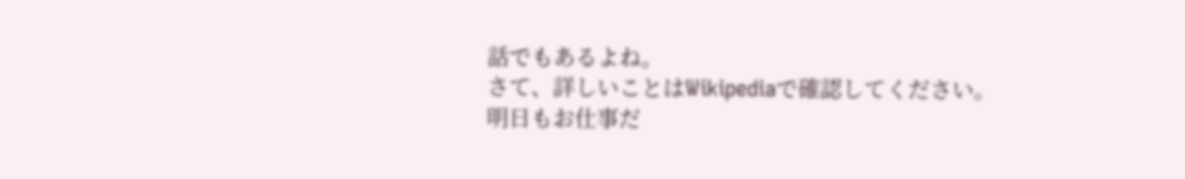話でもあるよね。
さて、詳しいことはWikipediaで確認してください。
明日もお仕事だ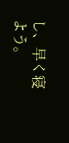し、早く寝よう。